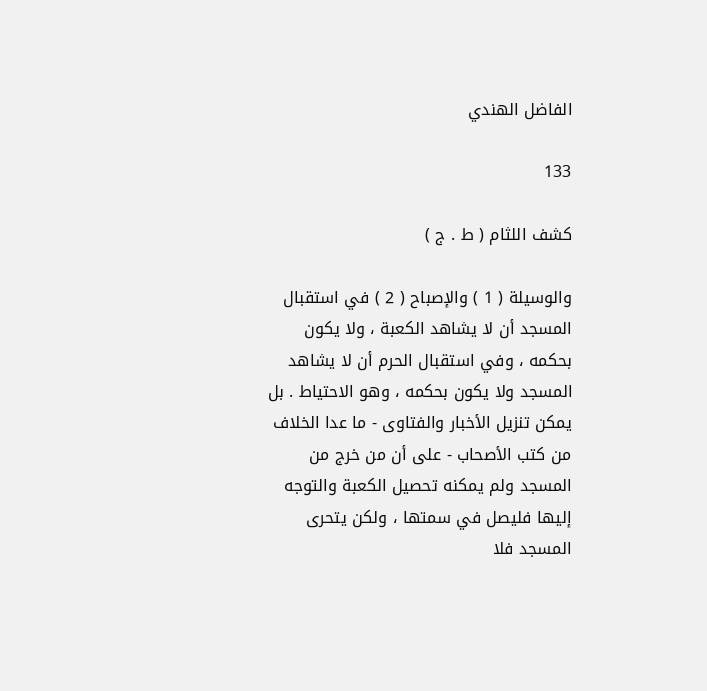الفاضل الهندي

133

كشف اللثام ( ط . ج )

والوسيلة ( 1 ) والإصباح ( 2 ) في استقبال المسجد أن لا يشاهد الكعبة ، ولا يكون بحكمه ، وفي استقبال الحرم أن لا يشاهد المسجد ولا يكون بحكمه ، وهو الاحتياط . بل يمكن تنزيل الأخبار والفتاوى - ما عدا الخلاف من كتب الأصحاب - على أن من خرج من المسجد ولم يمكنه تحصيل الكعبة والتوجه إليها فليصل في سمتها ، ولكن يتحرى المسجد فلا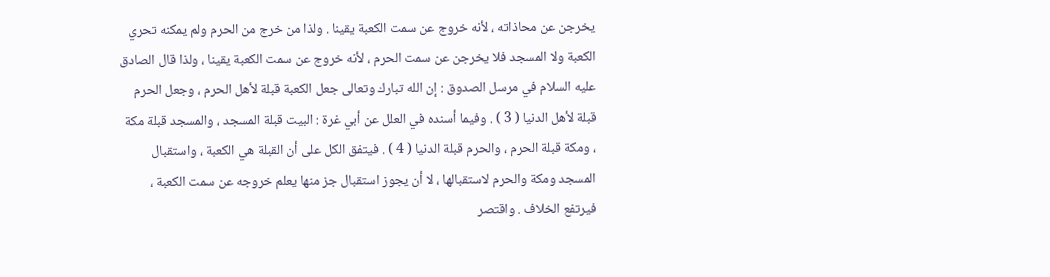يخرجن عن محاذاته ، لأنه خروج عن سمت الكعبة يقينا . ولذا من خرج من الحرم ولم يمكنه تحري الكعبة ولا المسجد فلا يخرجن عن سمت الحرم ، لأنه خروج عن سمت الكعبة يقينا ، ولذا قال الصادق عليه السلام في مرسل الصدوق : إن الله تبارك وتعالى جعل الكعبة قبلة لأهل الحرم ، وجعل الحرم قبلة لأهل الدنيا ( 3 ) . وفيما أسنده في العلل عن أبي غرة : البيت قبلة المسجد ، والمسجد قبلة مكة ، ومكة قبلة الحرم ، والحرم قبلة الدنيا ( 4 ) . فيتفق الكل على أن القبلة هي الكعبة ، واستقبال المسجد ومكة والحرم لاستقبالها ، لا أن يجوز استقبال جز منها يعلم خروجه عن سمت الكعبة ، فيرتفع الخلاف . واقتصر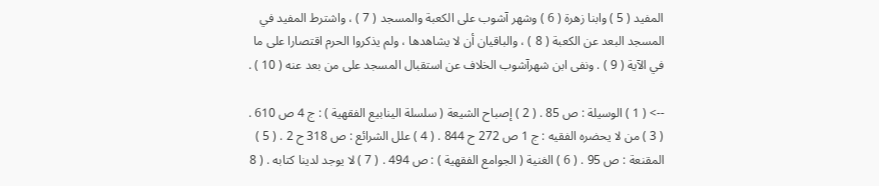المفيد ( 5 ) وابنا زهرة ( 6 ) وشهر آشوب على الكعبة والمسجد ( 7 ) ، واشترط المفيد في المسجد البعد عن الكعبة ( 8 ) ، والباقيان أن لا يشاهدها ، ولم يذكروا الحرم اقتصارا على ما في الآية ( 9 ) . ونفى ابن شهرآشوب الخلاف عن استقبال المسجد على من بعد عنه ( 10 ) .

--> ( 1 ) الوسيلة : ص 85 . ( 2 ) إصباح الشيعة ( سلسلة الينابيع الفقهية ) : ج 4 ص 610 . ( 3 ) من لا يحضره الفقيه : ج 1 ص 272 ح 844 . ( 4 ) علل الشرائع : ص 318 ح 2 . ( 5 ) المقنعة : ص 95 . ( 6 ) الغنية ( الجوامع الفقهية ) : ص 494 . ( 7 ) لا يوجد لدينا كتابه . ( 8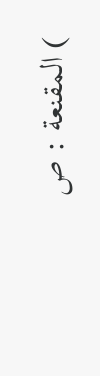) المقنعة : ص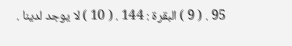95 . ( 9 ) البقرة : 144 . ( 10 ) لا يوجد لدينا .